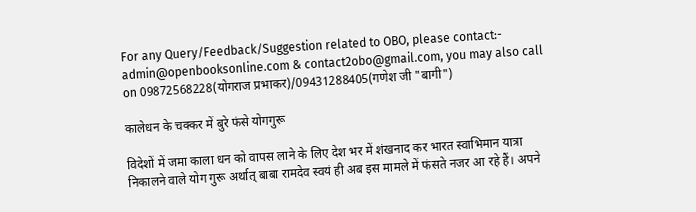For any Query/Feedback/Suggestion related to OBO, please contact:- admin@openbooksonline.com & contact2obo@gmail.com, you may also call on 09872568228(योगराज प्रभाकर)/09431288405(गणेश जी "बागी")

कालेधन के चक्कर में बुरे फंसे योगगुरू

विदेशों में जमा काला धन को वापस लाने के लिए देश भर में शंखनाद कर भारत स्वाभिमान यात्रा निकालने वाले योग गुरू अर्थात् बाबा रामदेव स्वयं ही अब इस मामले में फंसते नजर आ रहे हैं। अपने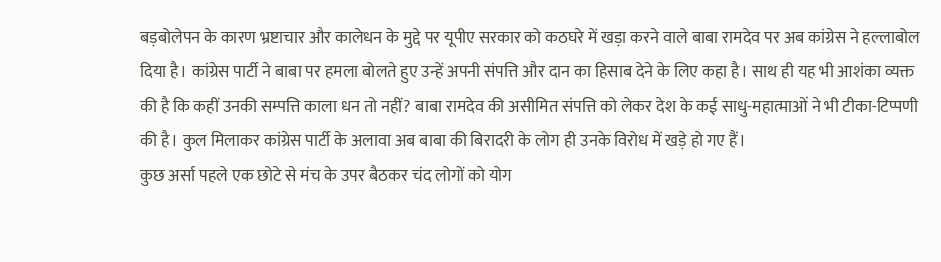बड़बोलेपन के कारण भ्रष्टाचार और कालेधन के मुद्दे पर यूपीए सरकार को कठघरे में खड़ा करने वाले बाबा रामदेव पर अब कांग्रेस ने हल्लाबोल दिया है। कांग्रेस पार्टी ने बाबा पर हमला बोलते हुए उन्हें अपनी संपत्ति और दान का हिसाब देने के लिए कहा है। साथ ही यह भी आशंका व्यक्त की है कि कहीं उनकी सम्पत्ति काला धन तो नहीं? बाबा रामदेव की असीमित संपत्ति को लेकर देश के कई साधु-महात्माओं ने भी टीका-टिप्पणी की है। कुल मिलाकर कांग्रेस पार्टी के अलावा अब बाबा की बिरादरी के लोग ही उनके विरोध में खड़े हो गए हैं।
कुछ अर्सा पहले एक छोटे से मंच के उपर बैठकर चंद लोगों को योग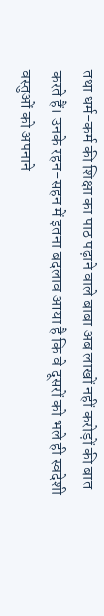तथा धर्म-कर्म की शिक्षा का पाठ पढ़ाने वाले बाबा अब लाखों नहीं करोड़ों की बात करते हैं। उनके रहन-सहन में इतना बदलाव आया है कि वे दूसरों को भले ही स्वदेशी वस्तुओं को अपनाने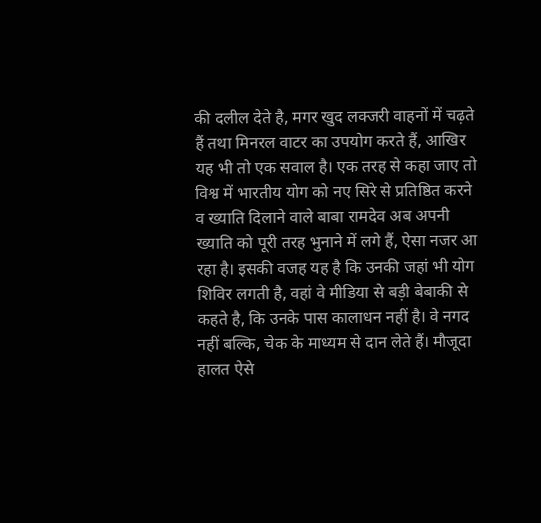की दलील देते है, मगर खुद लक्जरी वाहनों में चढ़ते हैं तथा मिनरल वाटर का उपयोग करते हैं, आखिर यह भी तो एक सवाल है। एक तरह से कहा जाए तो विश्व में भारतीय योग को नए सिरे से प्रतिष्ठित करने व ख्याति दिलाने वाले बाबा रामदेव अब अपनी ख्याति को पूरी तरह भुनाने में लगे हैं, ऐसा नजर आ रहा है। इसकी वजह यह है कि उनकी जहां भी योग शिविर लगती है, वहां वे मीडिया से बड़ी बेबाकी से कहते है, कि उनके पास कालाधन नहीं है। वे नगद नहीं बल्कि, चेक के माध्यम से दान लेते हैं। मौजूदा हालत ऐसे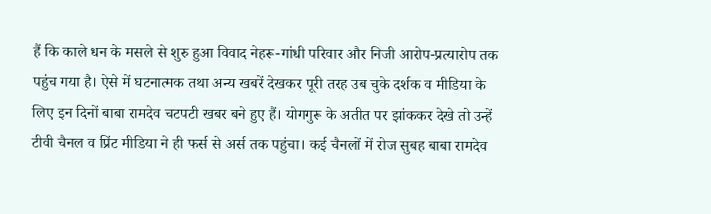हैं कि काले धन के मसले से शुरु हुआ विवाद नेहरू-गांधी परिवार और निजी आरोप-प्रत्यारोप तक पहुंच गया है। ऐसे में घटनात्मक तथा अन्य खबरें देखकर पूरी तरह उब चुके दर्शक व मीडिया के लिए इन दिनों बाबा रामदेव चटपटी खबर बने हुए हैं। योगगुरू के अतीत पर झांककर देखे तो उन्हें टीवी चैनल व प्रिंट मीडिया ने ही फर्स से अर्स तक पहुंचा। कई चैनलों में रोज सुबह बाबा रामदेव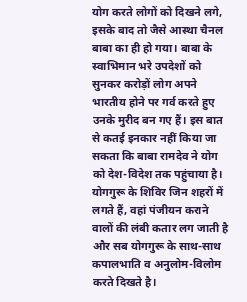योग करते लोगों को दिखने लगे, इसके बाद तो जैसे आस्था चैनल बाबा का ही हो गया। बाबा के स्वाभिमान भरे उपदेशों को सुनकर करोड़ों लोग अपने भारतीय होने पर गर्व करते हुए उनके मुरीद बन गए हैं। इस बात से कतई इनकार नहीं किया जा सकता कि बाबा रामदेव ने योग को देश-विदेश तक पहुंचाया है।  योगगुरू के शिविर जिन शहरों में लगते हैं, वहां पंजीयन कराने वालों की लंबी कतार लग जाती है और सब योगगुरू के साथ-साथ कपालभाति व अनुलोम-विलोम करते दिखते है।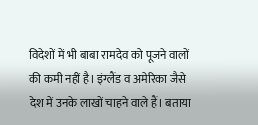विदेशों में भी बाबा रामदेव को पूजने वालों की कमी नहीं है। इंग्लैंड व अमेरिका जैसे देश में उनके लाखों चाहने वाले हैं। बताया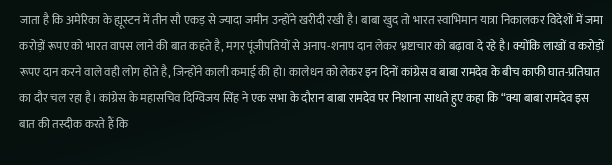जाता है कि अमेरिका के ह्यूस्टन में तीन सौ एकड़ से ज्यादा जमीन उन्होंने खरीदी रखी है। बाबा खुद तो भारत स्वाभिमान यात्रा निकालकर विदेशों में जमा करोड़ों रूपए को भारत वापस लाने की बात कहते है, मगर पूंजीपतियों से अनाप-शनाप दान लेकर भ्रष्टाचार को बढ़ावा दे रहे है। क्योंकि लाखों व करोड़ों रूपए दान करने वाले वही लोग होते है, जिन्होंने काली कमाई की हो। कालेधन को लेकर इन दिनों कांग्रेस व बाबा रामदेव के बीच काफी घात-प्रतिघात का दौर चल रहा है। कांग्रेस के महासचिव दिग्विजय सिंह ने एक सभा के दौरान बाबा रामदेव पर निशाना साधते हुए कहा कि “क्या बाबा रामदेव इस बात की तस्दीक करते हैं कि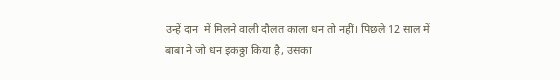उन्हें दान  में मिलने वाली दौलत काला धन तो नहीं। पिछले 12 साल में बाबा ने जो धन इकठ्ठा किया है, उसका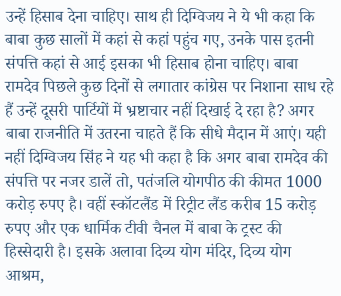उन्हें हिसाब देना चाहिए। साथ ही दिग्विजय ने ये भी कहा कि बाबा कुछ सालों में कहां से कहां पहुंच गए, उनके पास इतनी संपत्ति कहां से आई इसका भी हिसाब होना चाहिए। बाबा रामदेव पिछले कुछ दिनों से लगातार कांग्रेस पर निशाना साध रहे हैं उन्हें दूसरी पार्टियों में भ्रष्टाचार नहीं दिखाई दे रहा है? अगर बाबा राजनीति में उतरना चाहते हैं कि सीधे मैदान में आएं। यही नहीं दिग्विजय सिंह ने यह भी कहा है कि अगर बाबा रामदेव की संपत्ति पर नजर डालें तो, पतंजलि योगपीठ की कीमत 1000 करोड़ रुपए है। वहीं स्कॉटलैंड में रिट्रीट लैंड करीब 15 करोड़ रुपए और एक धार्मिक टीवी चैनल में बाबा के ट्रस्ट की हिस्सेदारी है। इसके अलावा दिव्य योग मंदिर, दिव्य योग आश्रम,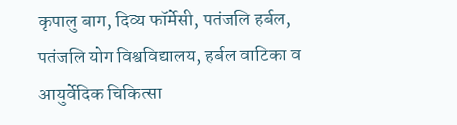कृपालु बाग, दिव्य फॉर्मेसी, पतंजलि हर्बल, पतंजलि योग विश्वविद्यालय, हर्बल वाटिका व आयुर्वेदिक चिकित्सा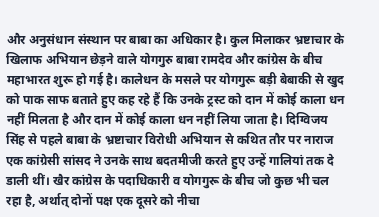और अनुसंधान संस्थान पर बाबा का अधिकार है। कुल मिलाकर भ्रष्टाचार के खिलाफ अभियान छेड़ने वाले योगगुरु बाबा रामदेव और कांग्रेस के बीच महाभारत शुरू हो गई है। कालेधन के मसले पर योगगुरू बड़ी बेबाकी से खुद को पाक साफ बताते हुए कह रहे हैं कि उनके ट्रस्ट को दान में कोई काला धन नहीं मिलता है और दान में कोई काला धन नहीं लिया जाता है। दिग्विजय सिंह से पहले बाबा के भ्रष्टाचार विरोधी अभियान से कथित तौर पर नाराज एक कांग्रेसी सांसद ने उनके साथ बदतमीजी करते हुए उन्हें गालियां तक दे डाली थीं। खैर कांग्रेस के पदाधिकारी व योगगुरू के बीच जो कुछ भी चल रहा है, अर्थात् दोनों पक्ष एक दूसरे को नीचा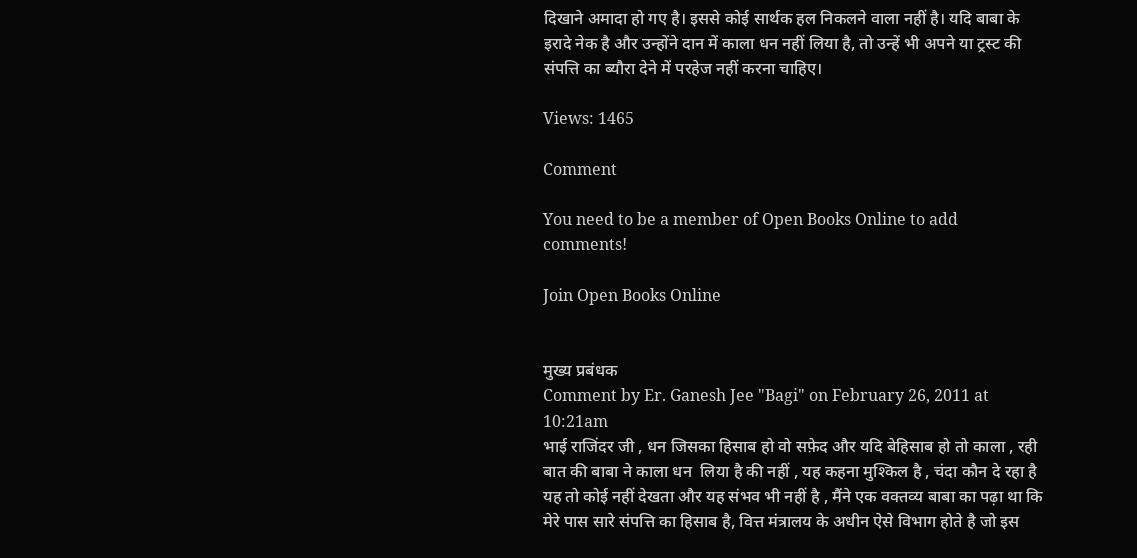दिखाने अमादा हो गए है। इससे कोई सार्थक हल निकलने वाला नहीं है। यदि बाबा के इरादे नेक है और उन्होंने दान में काला धन नहीं लिया है, तो उन्हें भी अपने या ट्रस्ट की संपत्ति का ब्यौरा देने में परहेज नहीं करना चाहिए।

Views: 1465

Comment

You need to be a member of Open Books Online to add comments!

Join Open Books Online


मुख्य प्रबंधक
Comment by Er. Ganesh Jee "Bagi" on February 26, 2011 at 10:21am
भाई राजिंदर जी , धन जिसका हिसाब हो वो सफ़ेद और यदि बेहिसाब हो तो काला , रही बात की बाबा ने काला धन  लिया है की नहीं , यह कहना मुश्किल है , चंदा कौन दे रहा है यह तो कोई नहीं देखता और यह संभव भी नहीं है , मैंने एक वक्तव्य बाबा का पढ़ा था कि मेरे पास सारे संपत्ति का हिसाब है, वित्त मंत्रालय के अधीन ऐसे विभाग होते है जो इस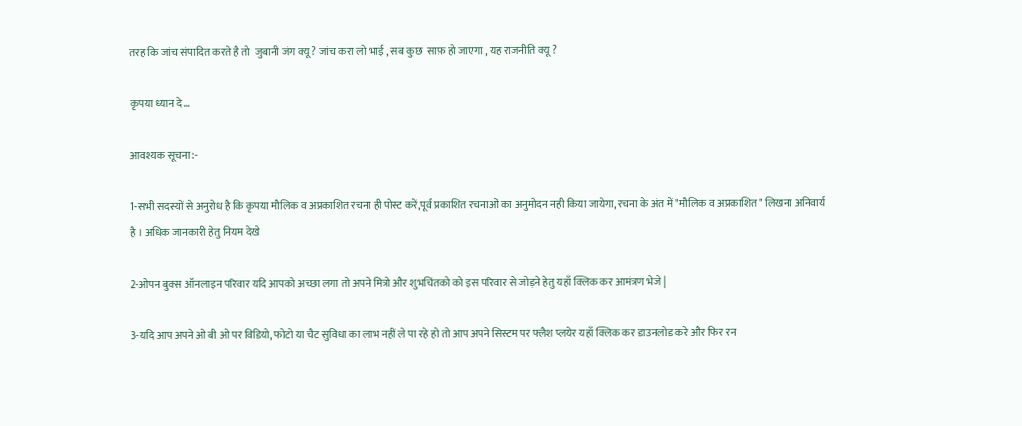तरह कि जांच संपादित करते है तो  जुबानी जंग क्यू ? जांच करा लो भाई , सब कुछ  साफ़ हो जाएगा , यह राजनीति क्यू ?

कृपया ध्यान दे...

आवश्यक सूचना:-

1-सभी सदस्यों से अनुरोध है कि कृपया मौलिक व अप्रकाशित रचना ही पोस्ट करें,पूर्व प्रकाशित रचनाओं का अनुमोदन नही किया जायेगा, रचना के अंत में "मौलिक व अप्रकाशित" लिखना अनिवार्य है । अधिक जानकारी हेतु नियम देखे

2-ओपन बुक्स ऑनलाइन परिवार यदि आपको अच्छा लगा तो अपने मित्रो और शुभचिंतको को इस परिवार से जोड़ने हेतु यहाँ क्लिक कर आमंत्रण भेजे |

3-यदि आप अपने ओ बी ओ पर विडियो, फोटो या चैट सुविधा का लाभ नहीं ले पा रहे हो तो आप अपने सिस्टम पर फ्लैश प्लयेर यहाँ क्लिक कर डाउनलोड करे और फिर रन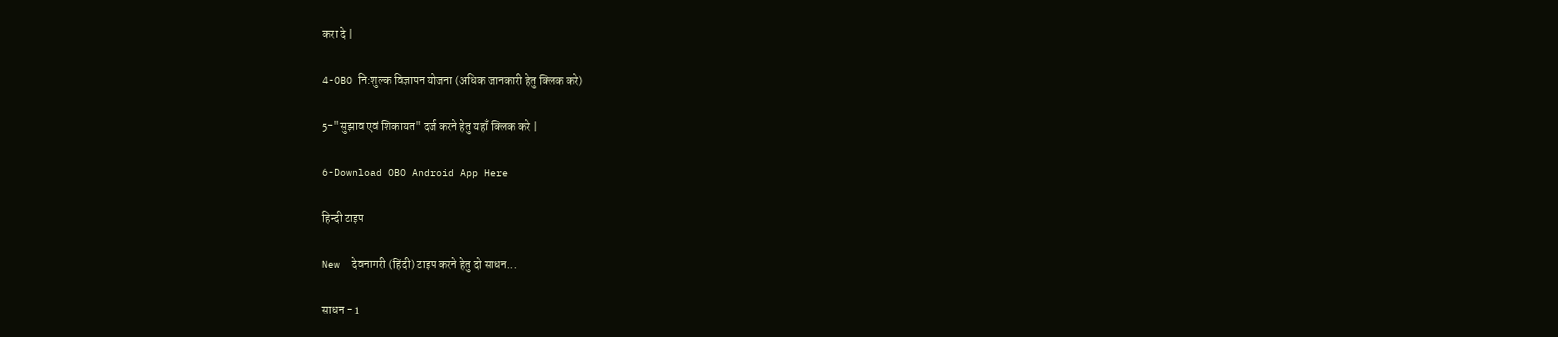करा दे |

4-OBO नि:शुल्क विज्ञापन योजना (अधिक जानकारी हेतु क्लिक करे)

5-"सुझाव एवं शिकायत" दर्ज करने हेतु यहाँ क्लिक करे |

6-Download OBO Android App Here

हिन्दी टाइप

New  देवनागरी (हिंदी) टाइप करने हेतु दो साधन...

साधन - 1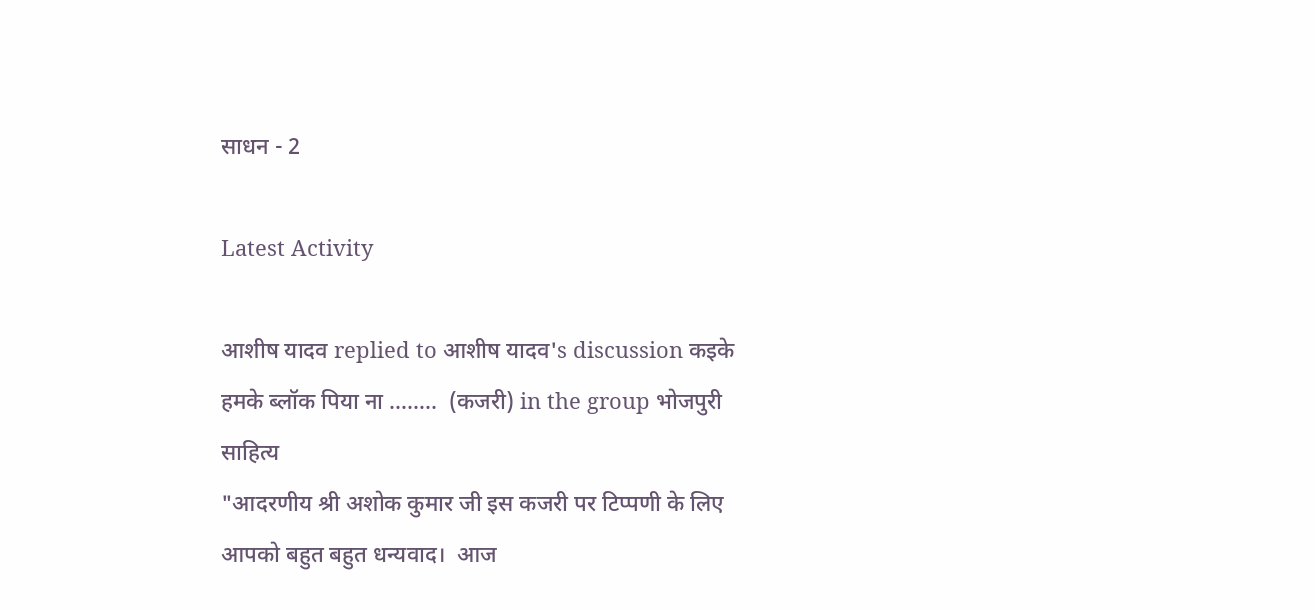साधन - 2

Latest Activity

आशीष यादव replied to आशीष यादव's discussion कइके हमके ब्लॉक पिया ना ……..  (कजरी) in the group भोजपुरी साहित्य
"आदरणीय श्री अशोक कुमार जी इस कजरी पर टिप्पणी के लिए आपको बहुत बहुत धन्यवाद।  आज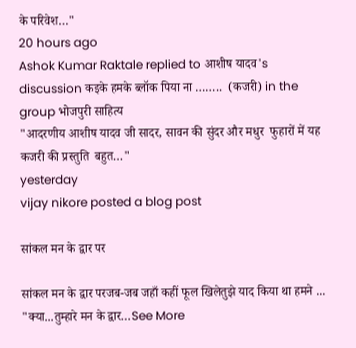के परिवेश…"
20 hours ago
Ashok Kumar Raktale replied to आशीष यादव's discussion कइके हमके ब्लॉक पिया ना ……..  (कजरी) in the group भोजपुरी साहित्य
"आदरणीय आशीष यादव जी सादर, सावन की सुंदर और मधुर  फुहारों में यह कजरी की प्रस्तुति  बहुत…"
yesterday
vijay nikore posted a blog post

सांकल मन के द्वार पर

सांकल मन के द्वार परजब-जब जहाँ कहीं फूल खिलेतुझे याद किया था हमने ... "क्या...तुम्हारे मन के द्वार…See More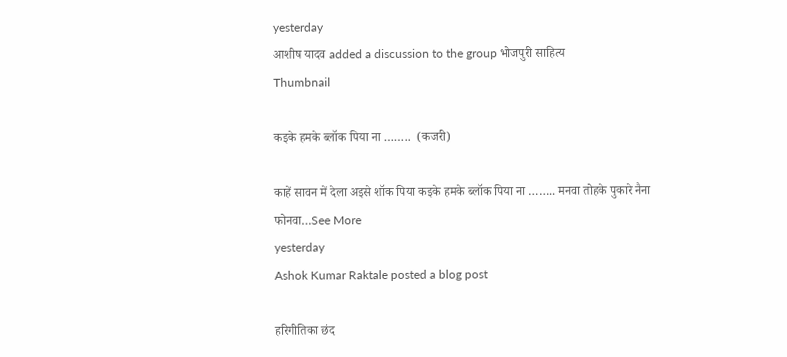yesterday
आशीष यादव added a discussion to the group भोजपुरी साहित्य
Thumbnail

कइके हमके ब्लॉक पिया ना ……..  (कजरी)

काहें सावन में देला अइसे शॉक पिया कइके हमके ब्लॉक पिया ना …….. मनवा तोहके पुकारे नैना फोनवा…See More
yesterday
Ashok Kumar Raktale posted a blog post

हरिगीतिका छंद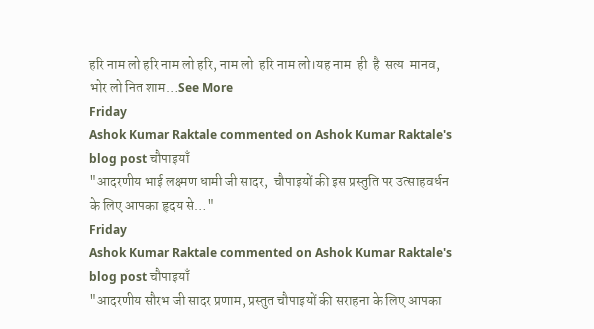हरि नाम लो हरि नाम लो हरि, नाम लो  हरि नाम लो।यह नाम  ही  है  सत्य  मानव,  भोर लो नित शाम…See More
Friday
Ashok Kumar Raktale commented on Ashok Kumar Raktale's blog post चौपाइयाँ
"आदरणीय भाई लक्ष्मण धामी जी सादर,  चौपाइयों की इस प्रस्तुति पर उत्साहवर्धन के लिए आपका हृदय से…"
Friday
Ashok Kumar Raktale commented on Ashok Kumar Raktale's blog post चौपाइयाँ
"आदरणीय सौरभ जी सादर प्रणाम, प्रस्तुत चौपाइयों की सराहना के लिए आपका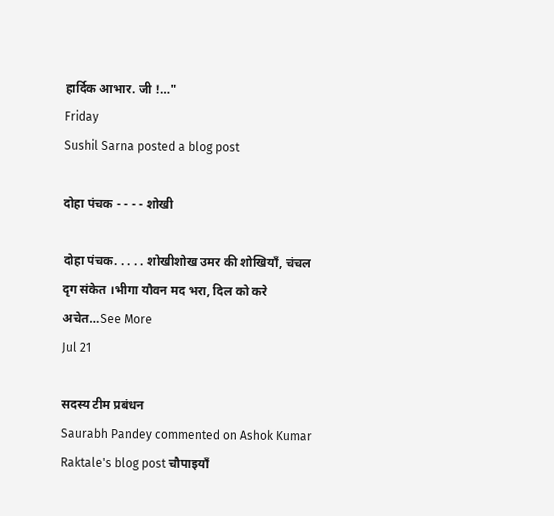हार्दिक आभार. जी !…"
Friday
Sushil Sarna posted a blog post

दोहा पंचक - - - - शोखी

दोहा पंचक. . . . . शोखीशोख उमर की शोखियाँ, चंचल दृग संकेत ।भीगा यौवन मद भरा, दिल को करे अचेत…See More
Jul 21

सदस्य टीम प्रबंधन
Saurabh Pandey commented on Ashok Kumar Raktale's blog post चौपाइयाँ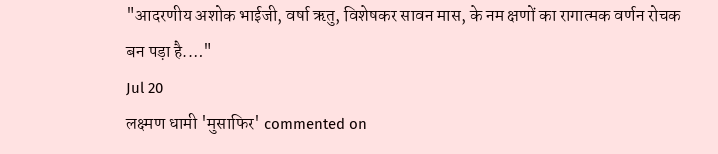"आदरणीय अशोक भाईजी, वर्षा ऋतु, विशेषकर सावन मास, के नम क्षणों का रागात्मक वर्णन रोचक बन पड़ा है.…"
Jul 20
लक्ष्मण धामी 'मुसाफिर' commented on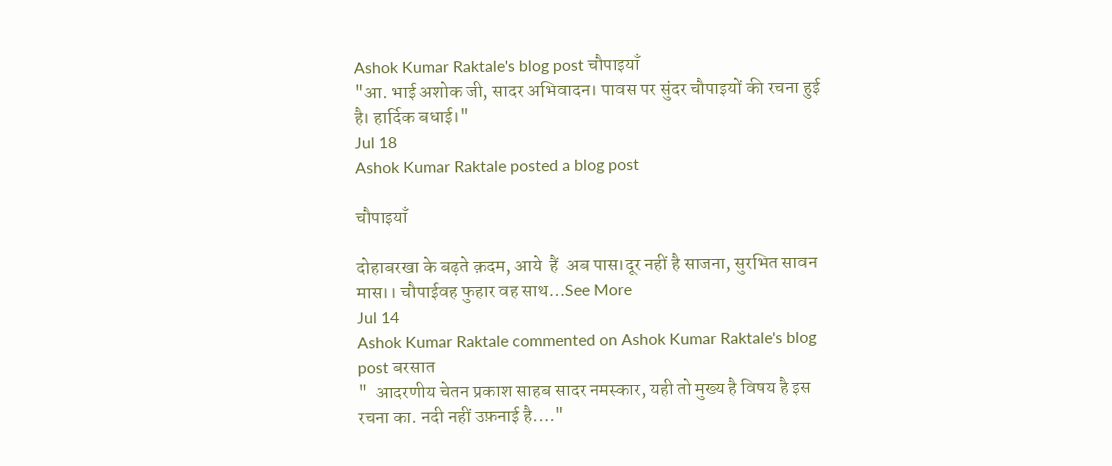Ashok Kumar Raktale's blog post चौपाइयाँ
"आ. भाई अशोक जी, सादर अभिवादन। पावस पर सुंदर चौपाइयों की रचना हुई है। हार्दिक बधाई।"
Jul 18
Ashok Kumar Raktale posted a blog post

चौपाइयाँ

दोहाबरखा के बढ़ते क़दम, आये  हैं  अब पास।दूर नहीं है साजना, सुरभित सावन मास।। चौपाईवह फुहार वह साथ…See More
Jul 14
Ashok Kumar Raktale commented on Ashok Kumar Raktale's blog post बरसात
"  आदरणीय चेतन प्रकाश साहब सादर नमस्कार, यही तो मुख्य है विषय है इस रचना का. नदी नहीं उफ़नाई है.…"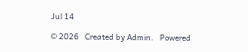Jul 14

© 2026   Created by Admin.   Powered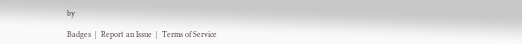by

Badges  |  Report an Issue  |  Terms of Service